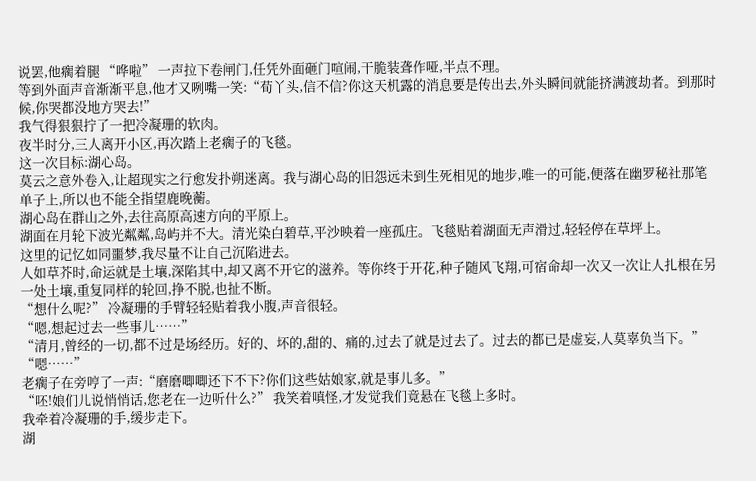说罢,他瘸着腿 “哗啦” 一声拉下卷闸门,任凭外面砸门喧闹,干脆装聋作哑,半点不理。
等到外面声音渐渐平息,他才又咧嘴一笑:“荀丫头,信不信?你这天机露的消息要是传出去,外头瞬间就能挤满渡劫者。到那时候,你哭都没地方哭去!”
我气得狠狠拧了一把冷凝珊的软肉。
夜半时分,三人离开小区,再次踏上老瘸子的飞毯。
这一次目标:湖心岛。
莫云之意外卷入,让超现实之行愈发扑朔迷离。我与湖心岛的旧怨远未到生死相见的地步,唯一的可能,便落在幽罗秘社那笔单子上,所以也不能全指望鹿晚蘅。
湖心岛在群山之外,去往高原高速方向的平原上。
湖面在月轮下波光粼粼,岛屿并不大。清光染白碧草,平沙映着一座孤庄。飞毯贴着湖面无声滑过,轻轻停在草坪上。
这里的记忆如同噩梦,我尽量不让自己沉陷进去。
人如草芥时,命运就是土壤,深陷其中,却又离不开它的滋养。等你终于开花,种子随风飞翔,可宿命却一次又一次让人扎根在另一处土壤,重复同样的轮回,挣不脱,也扯不断。
“想什么呢?” 冷凝珊的手臂轻轻贴着我小腹,声音很轻。
“嗯,想起过去一些事儿……”
“清月,曾经的一切,都不过是场经历。好的、坏的,甜的、痛的,过去了就是过去了。过去的都已是虚妄,人莫辜负当下。”
“嗯……”
老瘸子在旁哼了一声:“磨磨唧唧还下不下?你们这些姑娘家,就是事儿多。”
“呸!娘们儿说悄悄话,您老在一边听什么?” 我笑着嗔怪,才发觉我们竟悬在飞毯上多时。
我牵着冷凝珊的手,缓步走下。
湖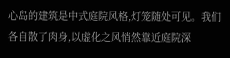心岛的建筑是中式庭院风格,灯笼随处可见。我们各自散了肉身,以虚化之风悄然靠近庭院深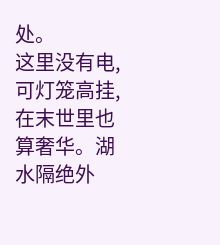处。
这里没有电,可灯笼高挂,在末世里也算奢华。湖水隔绝外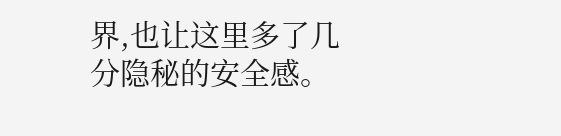界,也让这里多了几分隐秘的安全感。